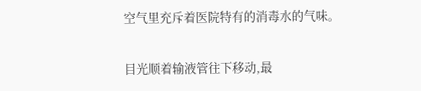空气里充斥着医院特有的消毒水的气味。

目光顺着输液管往下移动,最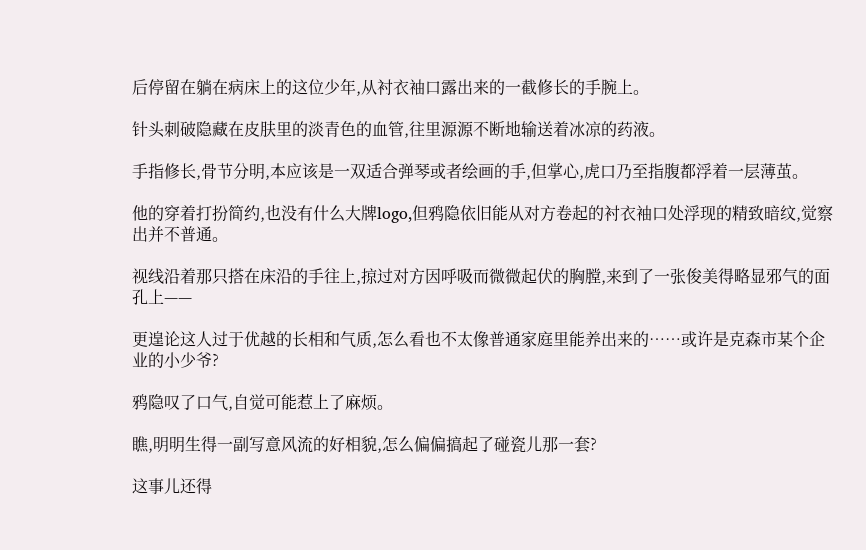后停留在躺在病床上的这位少年,从衬衣袖口露出来的一截修长的手腕上。

针头刺破隐藏在皮肤里的淡青色的血管,往里源源不断地输送着冰凉的药液。

手指修长,骨节分明,本应该是一双适合弹琴或者绘画的手,但掌心,虎口乃至指腹都浮着一层薄茧。

他的穿着打扮简约,也没有什么大牌logo,但鸦隐依旧能从对方卷起的衬衣袖口处浮现的精致暗纹,觉察出并不普通。

视线沿着那只搭在床沿的手往上,掠过对方因呼吸而微微起伏的胸膛,来到了一张俊美得略显邪气的面孔上——

更遑论这人过于优越的长相和气质,怎么看也不太像普通家庭里能养出来的……或许是克森市某个企业的小少爷?

鸦隐叹了口气,自觉可能惹上了麻烦。

瞧,明明生得一副写意风流的好相貌,怎么偏偏搞起了碰瓷儿那一套?

这事儿还得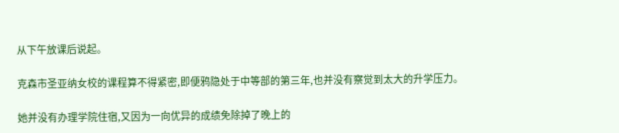从下午放课后说起。

克森市圣亚纳女校的课程算不得紧密,即便鸦隐处于中等部的第三年,也并没有察觉到太大的升学压力。

她并没有办理学院住宿,又因为一向优异的成绩免除掉了晚上的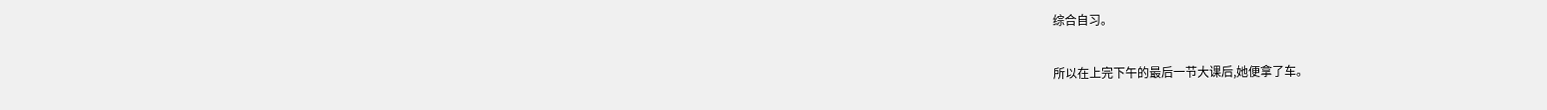综合自习。

所以在上完下午的最后一节大课后,她便拿了车。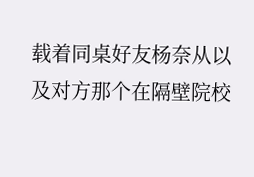载着同桌好友杨奈从以及对方那个在隔壁院校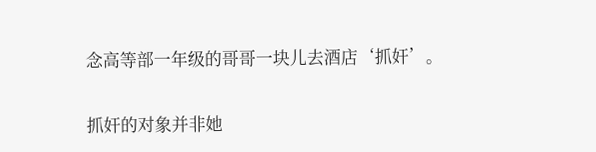念高等部一年级的哥哥一块儿去酒店‘抓奸’。

抓奸的对象并非她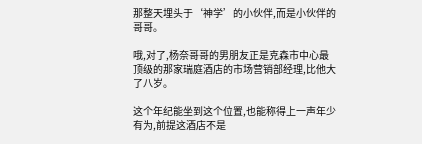那整天埋头于‘神学’的小伙伴,而是小伙伴的哥哥。

哦,对了,杨奈哥哥的男朋友正是克森市中心最顶级的那家瑞庭酒店的市场营销部经理,比他大了八岁。

这个年纪能坐到这个位置,也能称得上一声年少有为,前提这酒店不是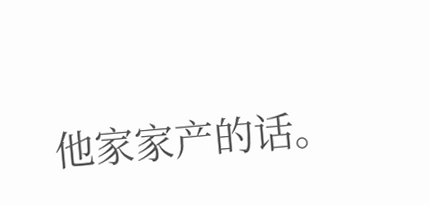他家家产的话。